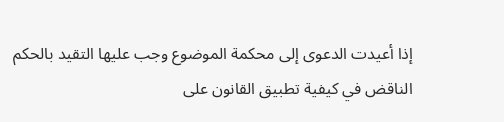إذا أعيدت الدعوى إلى محكمة الموضوع وجب عليها التقيد بالحكم الناقض في كيفية تطبيق القانون على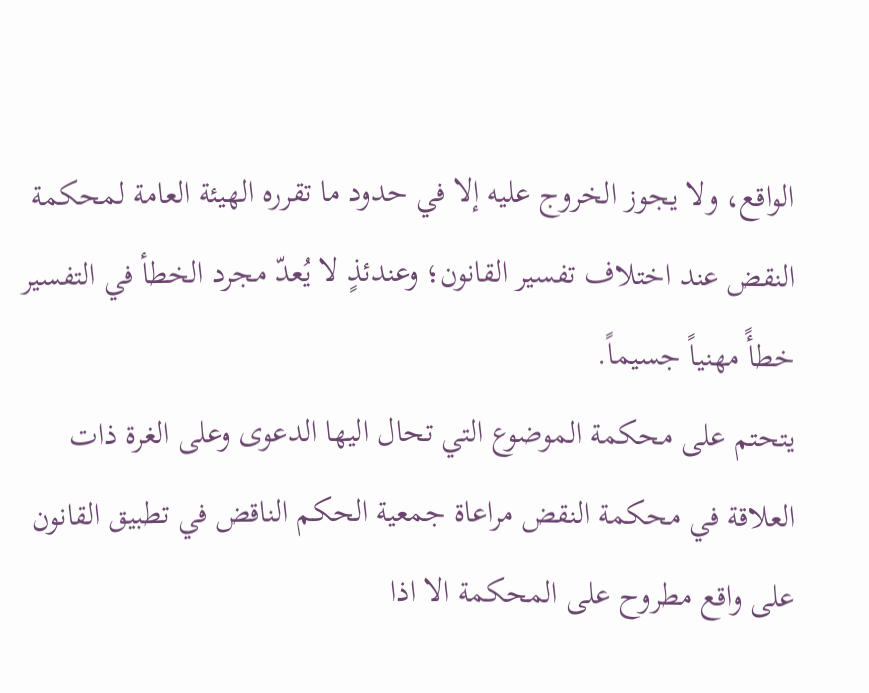الواقع، ولا يجوز الخروج عليه إلا في حدود ما تقرره الهيئة العامة لمحكمة النقض عند اختلاف تفسير القانون؛ وعندئذٍ لا يُعدّ مجرد الخطأ في التفسير خطأً مهنياً جسيماً.
يتحتم على محكمة الموضوع التي تحال اليها الدعوى وعلى الغرة ذات العلاقة في محكمة النقض مراعاة جمعية الحكم الناقض في تطبيق القانون على واقع مطروح على المحكمة الا اذا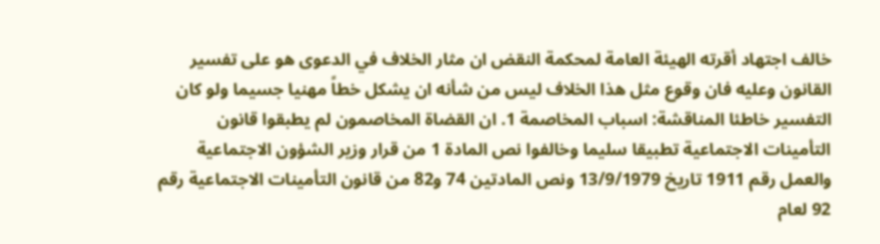خالف اجتهاد أقرته الهيئة العامة لمحكمة النقض ان مثار الخلاف في الدعوى هو على تفسير القانون وعليه فان وقوع مثل هذا الخلاف ليس من شأنه ان يشكل خطاً مهنيا جسيما ولو كان التفسير خاطئا المناقشة: اسباب المخاصمة 1. ان القضاة المخاصمون لم يطبقوا قانون التأمينات الاجتماعية تطبيقا سليما وخالفوا نص المادة 1 من قرار وزير الشؤون الاجتماعية والعمل رقم 1911 تاريخ 13/9/1979 ونص المادتين 74 و82 من قانون التأمينات الاجتماعية رقم 92 لعام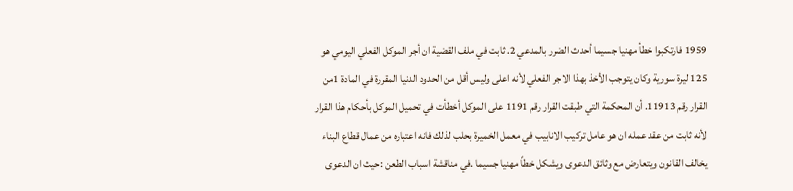1959 فارتكبوا خطأ مهنيا جسيما أحدث الضرر بالمدعي 2. ثابت في ملف القضية ان أجر الموكل الفعلي اليومي هو 125 ليرة سورية وكان يتوجب الأخذ بهذا الاجر الفعلي لأنه اعلى وليس أقل من الحدود الدنيا المقررة في المادة 1من القرار رقم 11913. أن المحكمة التي طبقت القرار رقم 1191 على الموكل أخطأت في تحميل الموكل بأحكام هذا القرار لأنه ثابت من عقد عمله ان هو عامل تركيب الانابيب في معمل الخميرة بحلب لذلك فانه اعتباره من عمال قطاع البناء يخالف القانون ويتعارض مع وثائق الدعوى ويشكل خطاً مهنيا جسيما .في مناقشة اسباب الطعن :حيث ان الدعوى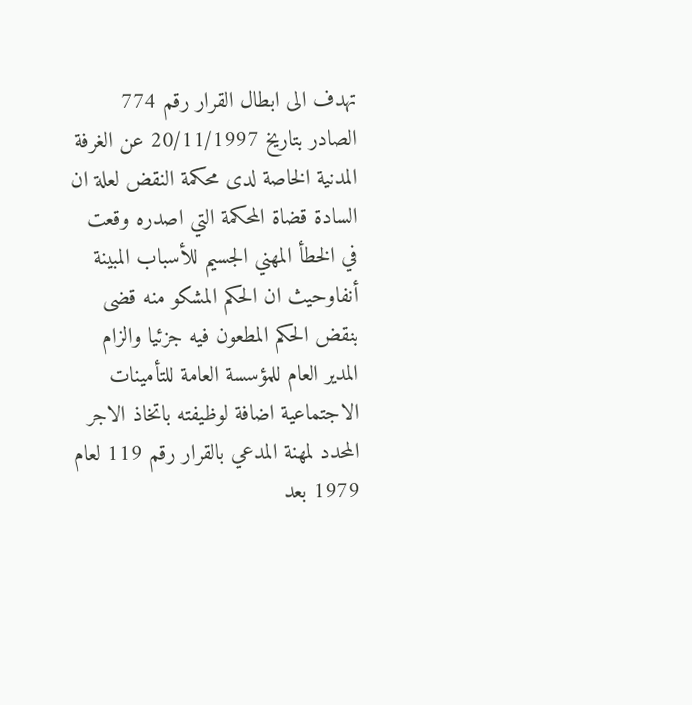تهدف الى ابطال القرار رقم 774 الصادر بتاريخ 20/11/1997 عن الغرفة المدنية الخاصة لدى محكمة النقض لعلة ان السادة قضاة المحكمة التي اصدره وقعت في الخطأ المهني الجسيم للأسباب المبينة أنفاوحيث ان الحكم المشكو منه قضى بنقض الحكم المطعون فيه جزئيا والزام المدير العام للمؤسسة العامة للتأمينات الاجتماعية اضافة لوظيفته باتخاذ الاجر المحدد لمهنة المدعي بالقرار رقم 119 لعام 1979 بعد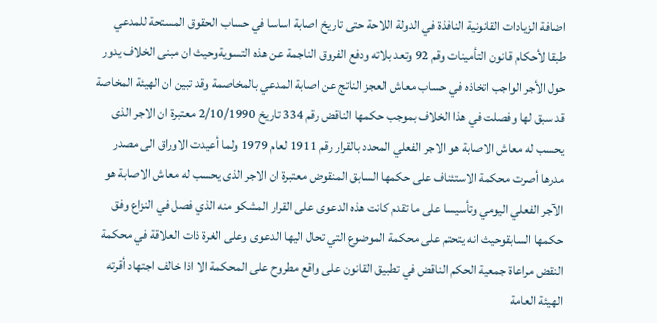اضافة الزيادات القانونية النافذة في الدولة اللاحة حتى تاريخ اصابة اساسا في حساب الحقوق المستحة للمدعي طبقا لأحكام قانون التأمينات وقم 92 وتعد بلاته ودفع الفروق الناجمة عن هذه التسويةوحيث ان مبنى الخلاف يدور حول الأجر الواجب اتخاذه في حساب معاش العجز الناتج عن اصابة المدعي بالمخاصمة وقد تبين ان الهيئة المخاصة قد سبق لها وفصلت في هذا الخلاف بموجب حكمها الناقض رقم 334 تاريخ 2/10/1990 معتبرة ان الاجر الذى يحسب له معاش الاصابة هو الاجر الفعلي المحدد بالقرار رقم 1911 لعام 1979 ولما أعيدت الاوراق الى مصدر مدرها أصرت محكمة الاستئناف على حكمها السابق المنقوض معتبرة ان الاجر الذى يحسب له معاش الاصابة هو الآجر الفعلي اليومي وتأسيسا على ما تقدم كانت هذه الدعوى على القرار المشكو منه الذي فصل في النزاع وفق حكمها السابقوحيث انه يتحتم على محكمة الموضوع التي تحال اليها الدعوى وعلى الغرة ذات العلاقة في محكمة النقض مراعاة جمعية الحكم الناقض في تطبيق القانون على واقع مطروح على المحكمة الا اذا خالف اجتهاد أقرته الهيئة العامة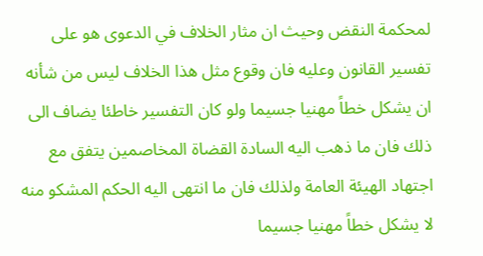لمحكمة النقض وحيث ان مثار الخلاف في الدعوى هو على تفسير القانون وعليه فان وقوع مثل هذا الخلاف ليس من شأنه ان يشكل خطاً مهنيا جسيما ولو كان التفسير خاطئا يضاف الى ذلك فان ما ذهب اليه السادة القضاة المخاصمين يتفق مع اجتهاد الهيئة العامة ولذلك فان ما انتهى اليه الحكم المشكو منه لا يشكل خطاً مهنيا جسيما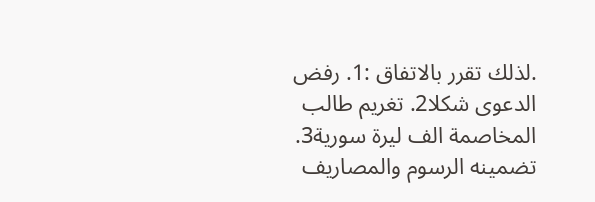.لذلك تقرر بالاتفاق :1. رفض الدعوى شكلا2. تغريم طالب المخاصمة الف ليرة سورية3. تضمينه الرسوم والمصاريف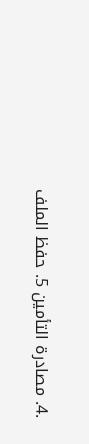.4. مصادرة التأمين 5. حفظ الملف